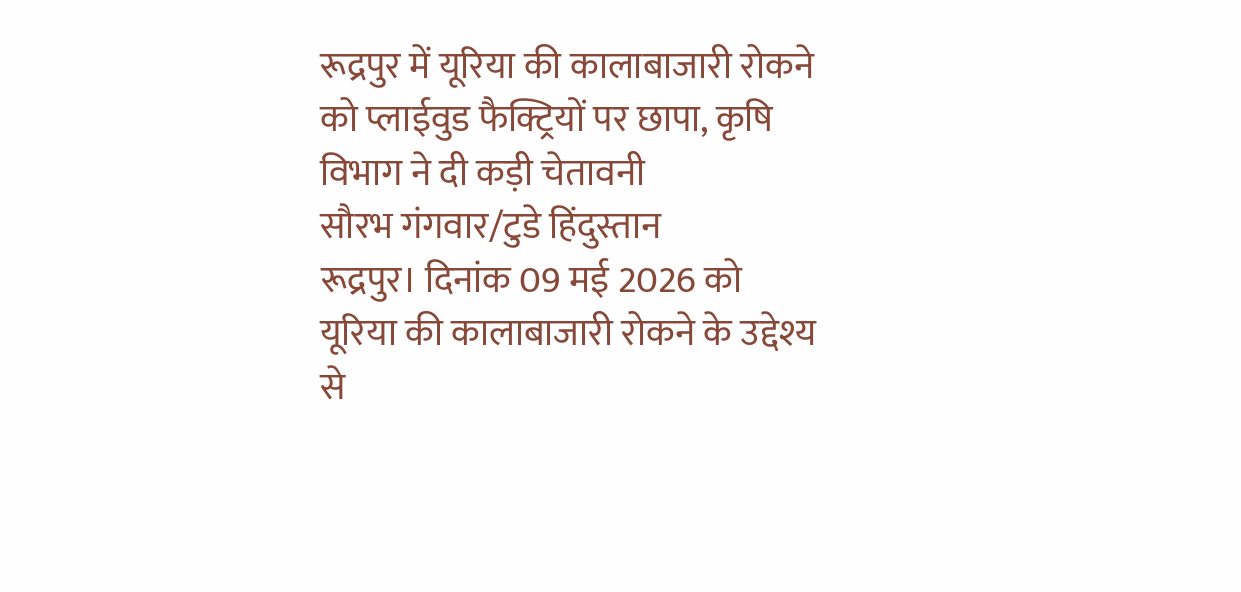रूद्रपुर में यूरिया की कालाबाजारी रोकने को प्लाईवुड फैक्ट्रियों पर छापा, कृषि विभाग ने दी कड़ी चेतावनी
सौरभ गंगवार/टुडे हिंदुस्तान
रूद्रपुर। दिनांक 09 मई 2026 को यूरिया की कालाबाजारी रोकने के उद्देश्य से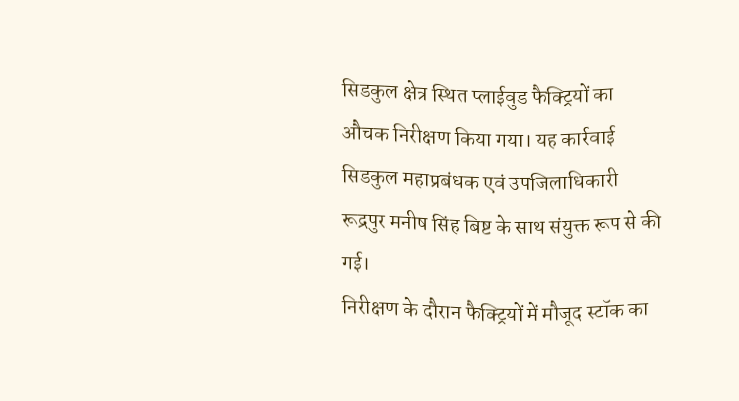सिडकुल क्षेत्र स्थित प्लाईवुड फैक्ट्रियों का औचक निरीक्षण किया गया। यह कार्रवाई सिडकुल महाप्रबंधक एवं उपजिलाधिकारी रूद्रपुर मनीष सिंह बिष्ट के साथ संयुक्त रूप से की गई।
निरीक्षण के दौरान फैक्ट्रियों में मौजूद स्टॉक का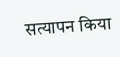सत्यापन किया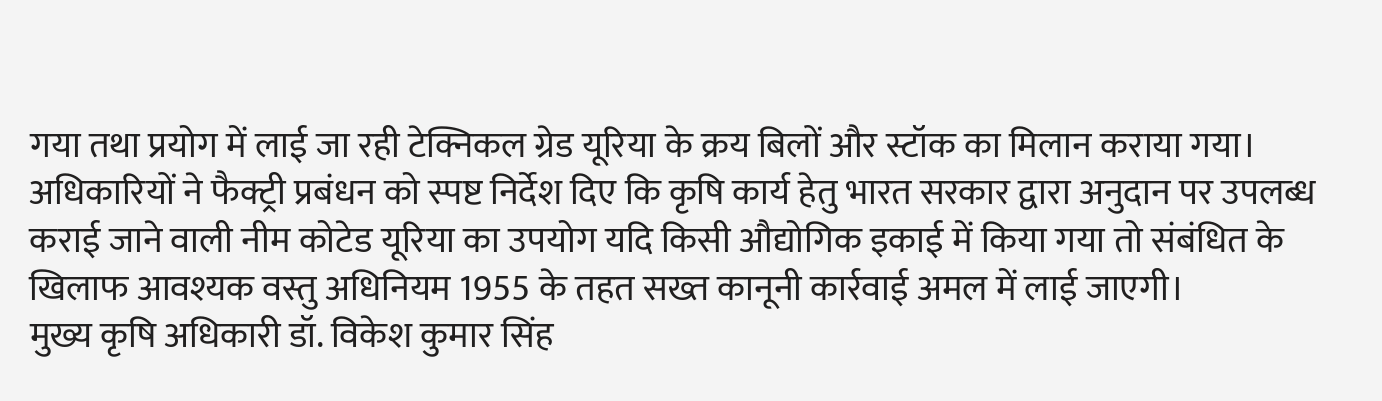गया तथा प्रयोग में लाई जा रही टेक्निकल ग्रेड यूरिया के क्रय बिलों और स्टॉक का मिलान कराया गया। अधिकारियों ने फैक्ट्री प्रबंधन को स्पष्ट निर्देश दिए कि कृषि कार्य हेतु भारत सरकार द्वारा अनुदान पर उपलब्ध कराई जाने वाली नीम कोटेड यूरिया का उपयोग यदि किसी औद्योगिक इकाई में किया गया तो संबंधित के खिलाफ आवश्यक वस्तु अधिनियम 1955 के तहत सख्त कानूनी कार्रवाई अमल में लाई जाएगी।
मुख्य कृषि अधिकारी डॉ. विकेश कुमार सिंह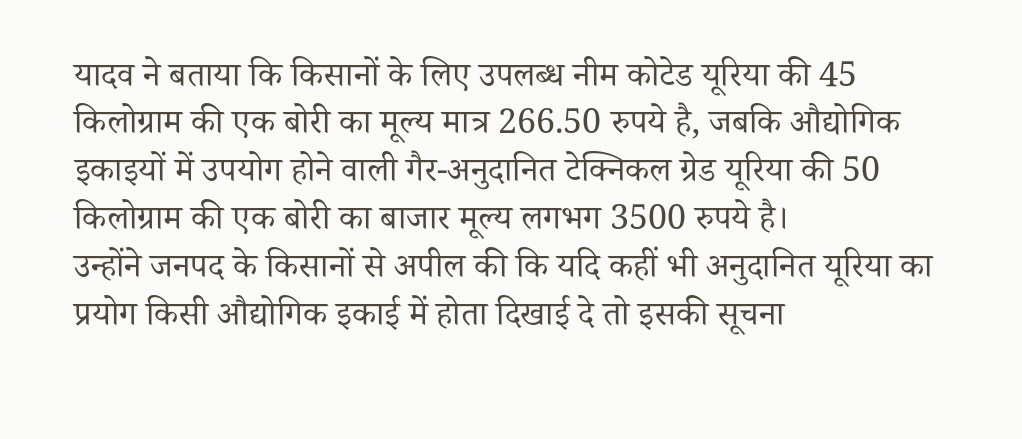यादव ने बताया कि किसानों के लिए उपलब्ध नीम कोटेड यूरिया की 45 किलोग्राम की एक बोरी का मूल्य मात्र 266.50 रुपये है, जबकि औद्योगिक इकाइयों में उपयोग होने वाली गैर-अनुदानित टेक्निकल ग्रेड यूरिया की 50 किलोग्राम की एक बोरी का बाजार मूल्य लगभग 3500 रुपये है।
उन्होंने जनपद के किसानों से अपील की कि यदि कहीं भी अनुदानित यूरिया का प्रयोग किसी औद्योगिक इकाई में होता दिखाई दे तो इसकी सूचना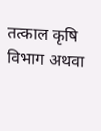तत्काल कृषि विभाग अथवा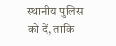स्थानीय पुलिस को दें, ताकि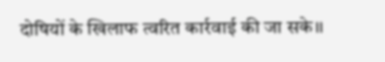दोषियों के खिलाफ त्वरित कार्रवाई की जा सके।।